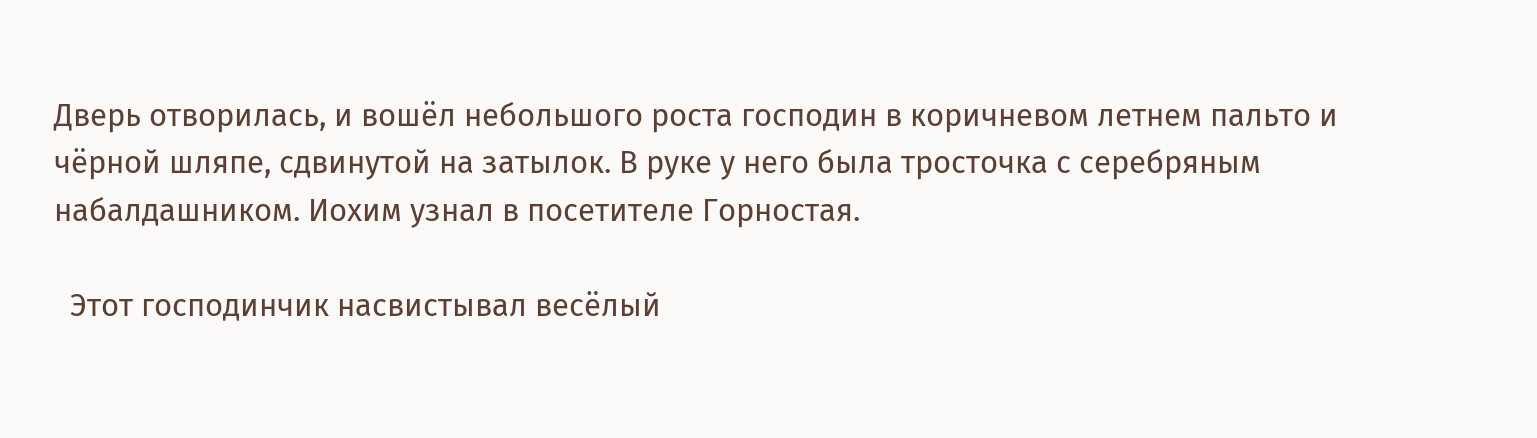Дверь отворилась, и вошёл небольшого роста господин в коричневом летнем пальто и чёрной шляпе, сдвинутой на затылок. В руке у него была тросточка с серебряным набалдашником. Иохим узнал в посетителе Горностая.

  Этот господинчик насвистывал весёлый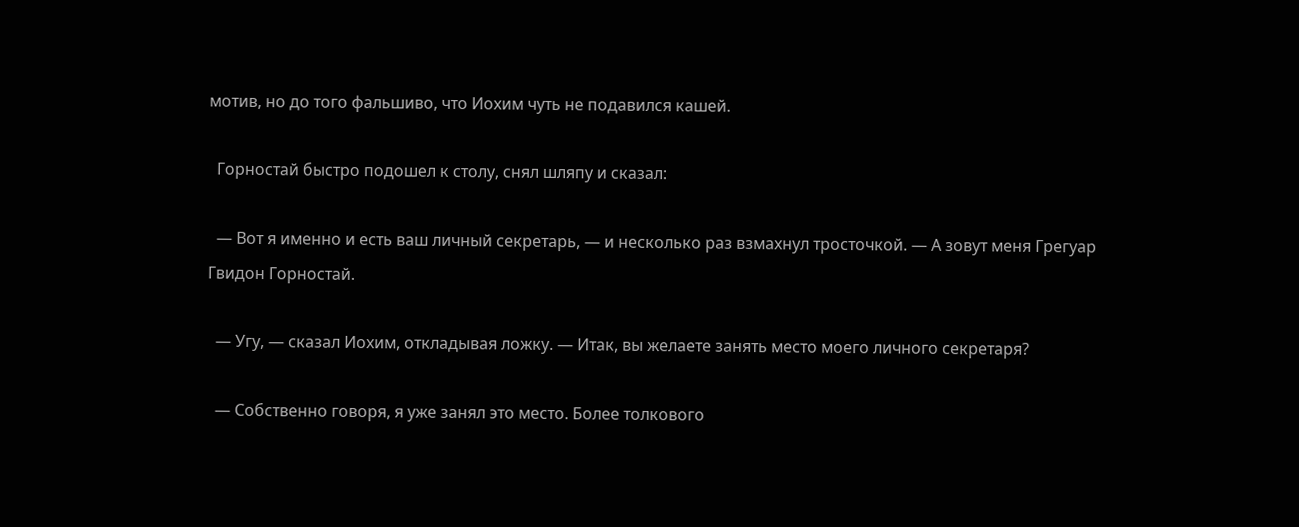мотив, но до того фальшиво, что Иохим чуть не подавился кашей.

  Горностай быстро подошел к столу, снял шляпу и сказал:

  — Вот я именно и есть ваш личный секретарь, — и несколько раз взмахнул тросточкой. — А зовут меня Грегуар Гвидон Горностай.

  — Угу, — сказал Иохим, откладывая ложку. — Итак, вы желаете занять место моего личного секретаря?

  — Собственно говоря, я уже занял это место. Более толкового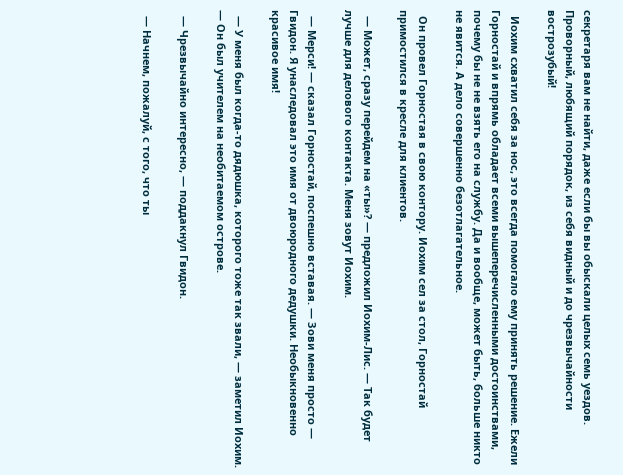секретаря вам не найти, даже если бы вы обыскали целых семь уездов. Проворный, любящий порядок, из себя видный и до чрезвычайности вострозубый!

  Иохим схватил себя за нос, это всегда помогало ему принять решение. Ежели Горностай и впрямь обладает всеми вышеперечисленными достоинствами, почему бы не не взять его на службу. Да и вообще, может быть, больше никто не явится. А дело совершенно безотлагательное.

  Он провел Горностая в свою контору. Иохим сел за стол, Горностай примостился в кресле для клиентов.

  — Может, сразу перейдем на «ты»? — предложил Иохим-Лис. — Так будет лучше для делового контакта. Меня зовут Иохим.

  — Мерси! — сказал Горностай, поспешно вставая. — Зови меня просто — Гвидон. Я унаследовал это имя от двоюродного дедушки. Необыкновенно красивое имя!

  — У меня был когда-то дядюшка, которого тоже так звали, — заметил Иохим. — Он был учителем на необитаемом острове.

  — Чрезвычайно интересно, — поддакнул Гвидон.

  — Начнем, пожалуй, с того, что ты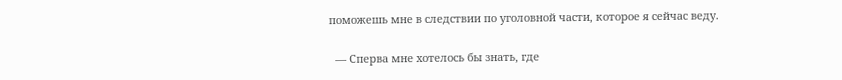поможешь мне в следствии по уголовной части, которое я сейчас веду.

  — Сперва мне хотелось бы знать, где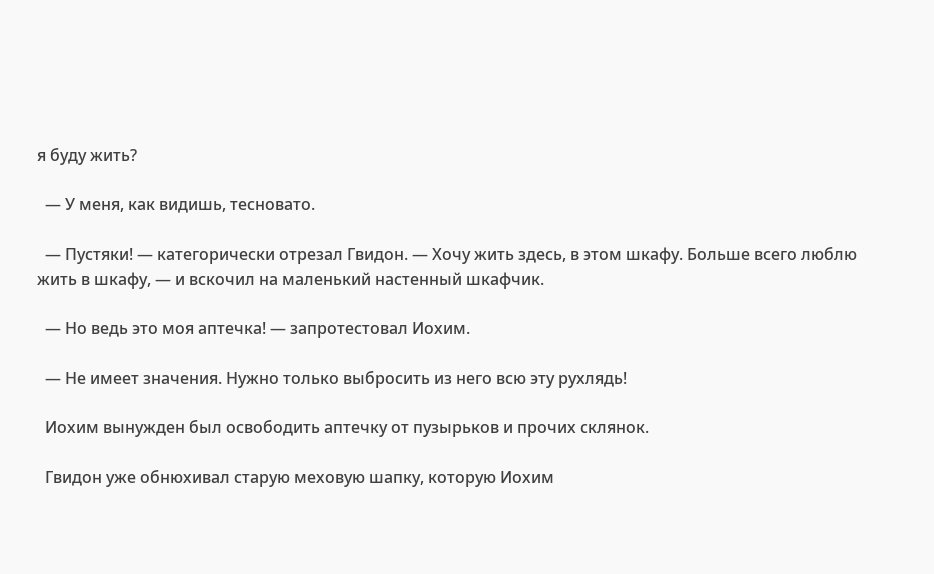я буду жить?

  — У меня, как видишь, тесновато.

  — Пустяки! — категорически отрезал Гвидон. — Хочу жить здесь, в этом шкафу. Больше всего люблю жить в шкафу, — и вскочил на маленький настенный шкафчик.

  — Но ведь это моя аптечка! — запротестовал Иохим.

  — Не имеет значения. Нужно только выбросить из него всю эту рухлядь!

  Иохим вынужден был освободить аптечку от пузырьков и прочих склянок.

  Гвидон уже обнюхивал старую меховую шапку, которую Иохим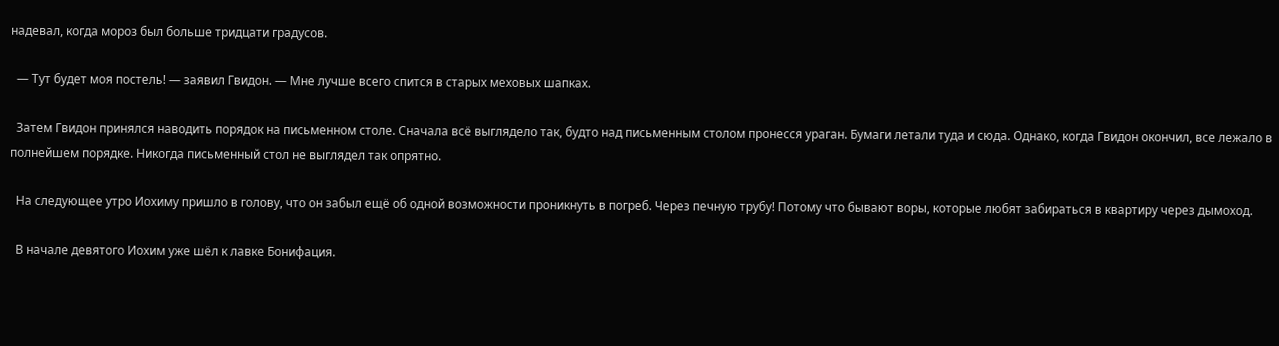надевал, когда мороз был больше тридцати градусов.

  — Тут будет моя постель! — заявил Гвидон. — Мне лучше всего спится в старых меховых шапках.

  Затем Гвидон принялся наводить порядок на письменном столе. Сначала всё выглядело так, будто над письменным столом пронесся ураган. Бумаги летали туда и сюда. Однако, когда Гвидон окончил, все лежало в полнейшем порядке. Никогда письменный стол не выглядел так опрятно.

  На следующее утро Иохиму пришло в голову, что он забыл ещё об одной возможности проникнуть в погреб. Через печную трубу! Потому что бывают воры, которые любят забираться в квартиру через дымоход.

  В начале девятого Иохим уже шёл к лавке Бонифация.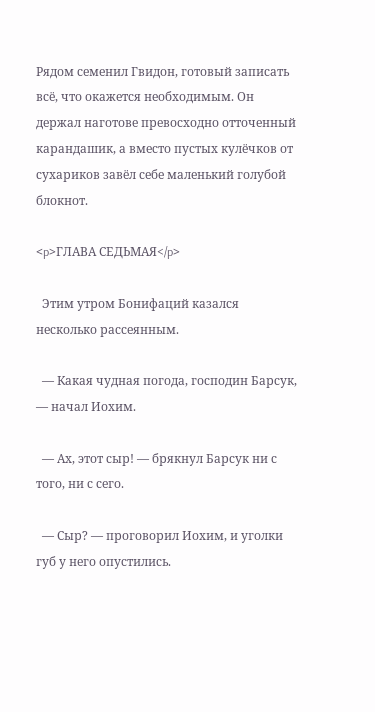Рядом семенил Гвидон, готовый записать всё, что окажется необходимым. Он держал наготове превосходно отточенный карандашик, а вместо пустых кулёчков от сухариков завёл себе маленький голубой блокнот.

<p>ГЛАВА СЕДЬМАЯ</p>

  Этим утром Бонифаций казался несколько рассеянным.

  — Какая чудная погода, господин Барсук, — начал Иохим.

  — Ах, этот сыр! — брякнул Барсук ни с того, ни с сего.

  — Сыр? — проговорил Иохим, и уголки губ у него опустились.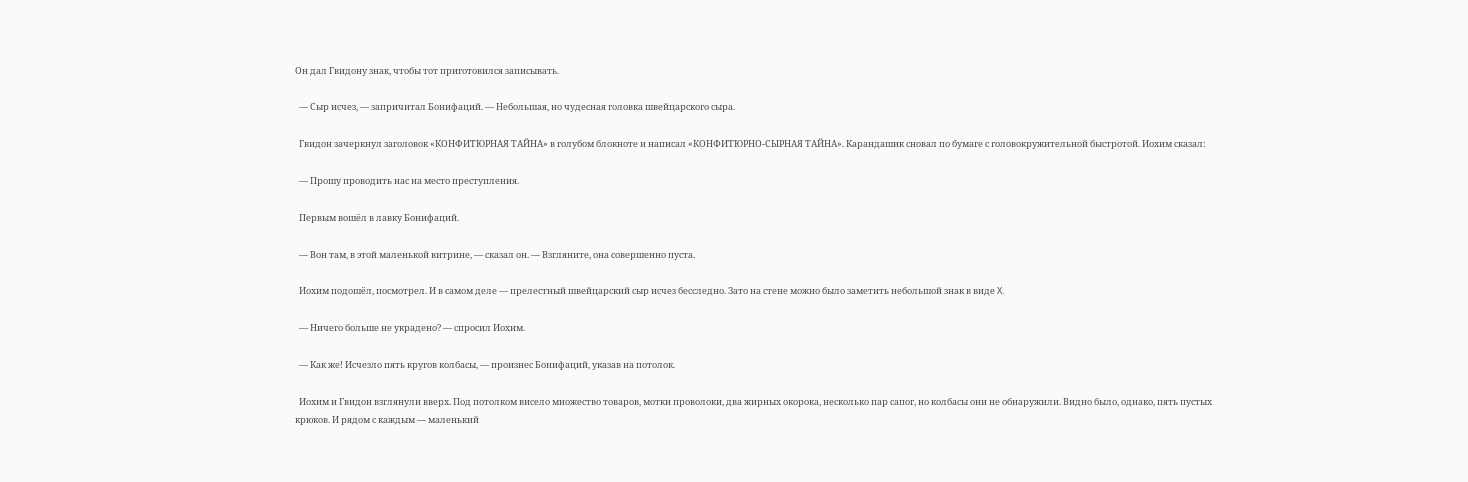Он дал Гвидону знак, чтобы тот приготовился записывать.

  — Сыр исчез, — запричитал Бонифаций. — Небольшая, но чудесная головка швейцарского сыра.

  Гвидон зачеркнул заголовок «КОНФИТЮРНАЯ ТАЙНА» в голубом блокноте и написал «КОНФИТЮРНО-СЫРНАЯ ТАЙНА». Карандашик сновал по бумаге с головокружительной быстротой. Иохим сказал:

  — Прошу проводить нас на место преступления.

  Первым вошёл в лавку Бонифаций.

  — Вон там, в этой маленькой витрине, — сказал он. — Взгляните, она совершенно пуста.

  Иохим подошёл, посмотрел. И в самом деле — прелестный швейцарский сыр исчез бесследно. Зато на стене можно было заметить небольшой знак в виде X.

  — Ничего больше не украдено? — спросил Иохим.

  — Как же! Исчезло пять кругов колбасы, — произнес Бонифаций, указав на потолок.

  Иохим и Гвидон взглянули вверх. Под потолком висело множество товаров, мотки проволоки, два жирных окорока, несколько пар сапог, но колбасы они не обнаружили. Видно было, однако, пять пустых крюков. И рядом с каждым — маленький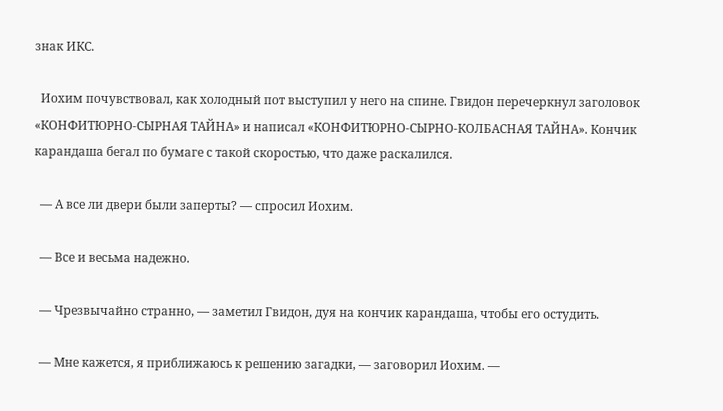знак ИКС.

  Иохим почувствовал, как холодный пот выступил у него на спине. Гвидон перечеркнул заголовок «КОНФИТЮРНО-СЫРНАЯ ТАЙНА» и написал «КОНФИТЮРНО-СЫРНО-КОЛБАСНАЯ ТАЙНА». Кончик карандаша бегал по бумаге с такой скоростью, что даже раскалился.

  — А все ли двери были заперты? — спросил Иохим.

  — Все и весьма надежно.

  — Чрезвычайно странно, — заметил Гвидон, дуя на кончик карандаша, чтобы его остудить.

  — Мне кажется, я приближаюсь к решению загадки, — заговорил Иохим. —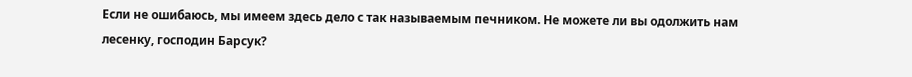Если не ошибаюсь, мы имеем здесь дело с так называемым печником. Не можете ли вы одолжить нам лесенку, господин Барсук?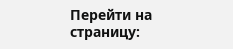Перейти на страницу: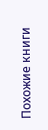Похожие книги